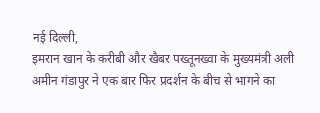नई दिल्ली,
इमरान खान के करीबी और खैबर पख्तूनख्वा के मुख्यमंत्री अली अमीन गंडापुर ने एक बार फिर प्रदर्शन के बीच से भागने का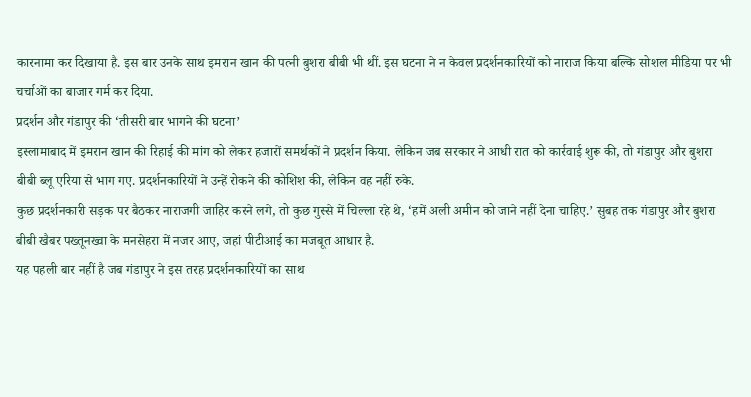कारनामा कर दिखाया है. इस बार उनके साथ इमरान खान की पत्नी बुशरा बीबी भी थीं. इस घटना ने न केवल प्रदर्शनकारियों को नाराज किया बल्कि सोशल मीडिया पर भी चर्चाओं का बाजार गर्म कर दिया.
प्रदर्शन और गंडापुर की ‘तीसरी बार भागने की घटना’
इस्लामाबाद में इमरान खान की रिहाई की मांग को लेकर हजारों समर्थकों ने प्रदर्शन किया. लेकिन जब सरकार ने आधी रात को कार्रवाई शुरू की, तो गंडापुर और बुशरा बीबी ब्लू एरिया से भाग गए. प्रदर्शनकारियों ने उन्हें रोकने की कोशिश की, लेकिन वह नहीं रुके.
कुछ प्रदर्शनकारी सड़क पर बैठकर नाराजगी जाहिर करने लगे, तो कुछ गुस्से में चिल्ला रहे थे, ‘हमें अली अमीन को जाने नहीं देना चाहिए.’ सुबह तक गंडापुर और बुशरा बीबी खैबर पख्तूनख्वा के मनसेहरा में नजर आए, जहां पीटीआई का मजबूत आधार है.
यह पहली बार नहीं है जब गंडापुर ने इस तरह प्रदर्शनकारियों का साथ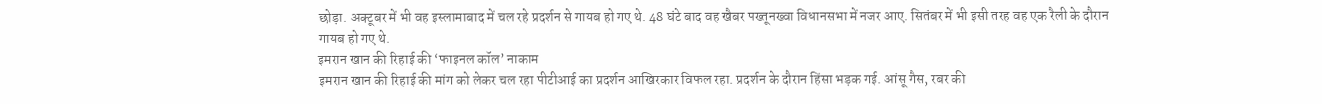छोड़ा. अक्टूबर में भी वह इस्लामाबाद में चल रहे प्रदर्शन से गायब हो गए थे. 48 घंटे बाद वह खैबर पख्तूनख्वा विधानसभा में नजर आए. सितंबर में भी इसी तरह वह एक रैली के दौरान गायब हो गए थे.
इमरान खान की रिहाई की ‘फाइनल कॉल’ नाकाम
इमरान खान की रिहाई की मांग को लेकर चल रहा पीटीआई का प्रदर्शन आखिरकार विफल रहा. प्रदर्शन के दौरान हिंसा भड़क गई. आंसू गैस, रबर की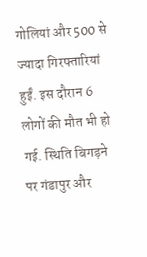गोलियां और 500 से ज्यादा गिरफ्तारियां हुईं. इस दौरान 6 लोगों की मौत भी हो गई. स्थिति बिगड़ने पर गंडापुर और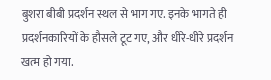बुशरा बीबी प्रदर्शन स्थल से भाग गए. इनके भागते ही प्रदर्शनकारियों के हौसले टूट गए, और धीरे-धीरे प्रदर्शन खत्म हो गया.